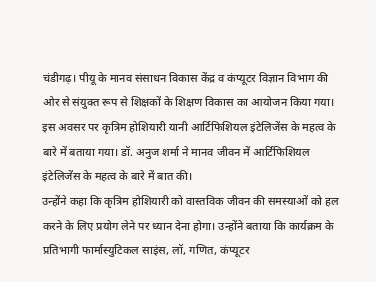चंडीगढ़। पीयू के मानव संसाधन विकास केंद्र व कंप्यूटर विज्ञान विभाग की ओर से संयुक्त रूप से शिक्षकों के शिक्षण विकास का आयोजन किया गया। इस अवसर पर कृत्रिम होशियारी यानी आर्टिफिशियल इंटेलिजेंस के महत्व के बारे में बताया गया। डॉ. अनुज शर्मा ने मानव जीवन में आर्टिफिशियल इंटेलिजेंस के महत्व के बारे में बात की।
उन्होंने कहा कि कृत्रिम होशियारी को वास्तविक जीवन की समस्याओं को हल करने के लिए प्रयोग लेने पर ध्यान देना होगा। उन्होंने बताया कि कार्यक्रम के प्रतिभागी फार्मास्युटिकल साइंस, लॉ, गणित, कंप्यूटर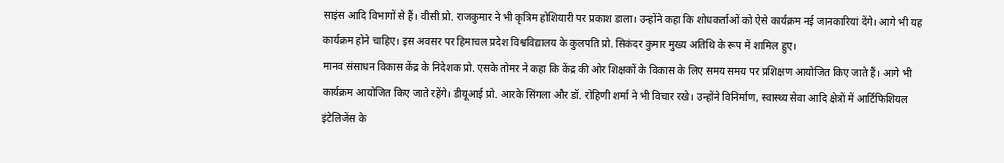साइंस आदि विभागों से हैं। वीसी प्रो. राजकुमार ने भी कृत्रिम होशियारी पर प्रकाश डाला। उन्होंने कहा कि शोधकर्ताओं को ऐसे कार्यक्रम नई जानकारियां देंगे। आगे भी यह कार्यक्रम होने चाहिए। इस अवसर पर हिमाचल प्रदेश विश्वविद्यालय के कुलपति प्रो. सिकंदर कुमार मुख्य अतिथि के रूप में शामिल हुए।
मानव संसाधन विकास केंद्र के निदेशक प्रो. एसके तोमर ने कहा कि केंद्र की ओर शिक्षकों के विकास के लिए समय समय पर प्रशिक्षण आयोजित किए जाते हैं। आगे भी कार्यक्रम आयोजित किए जाते रहेंगे। डीयूआई प्रो. आरके सिंगला और डॉ. रोहिणी शर्मा ने भी विचार रखे। उन्होंने विनिर्माण, स्वास्थ्य सेवा आदि क्षेत्रों में आर्टिफिशियल इंटेलिजेंस के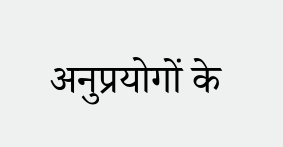अनुप्रयोगों के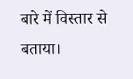बारे में विस्तार से बताया।